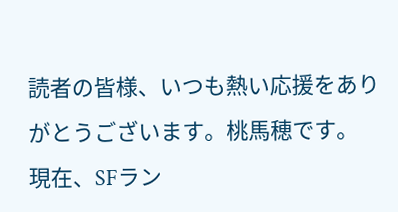読者の皆様、いつも熱い応援をありがとうございます。桃馬穂です。
現在、SFラン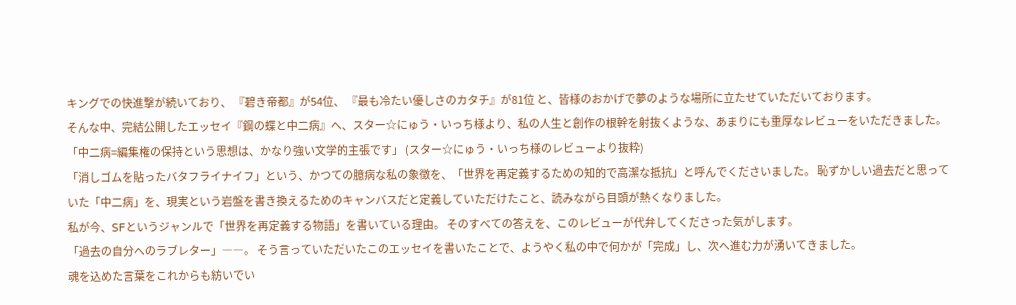キングでの快進撃が続いており、 『碧き帝都』が54位、 『最も冷たい優しさのカタチ』が81位 と、皆様のおかげで夢のような場所に立たせていただいております。
そんな中、完結公開したエッセイ『鋼の蝶と中二病』へ、スター☆にゅう・いっち様より、私の人生と創作の根幹を射抜くような、あまりにも重厚なレビューをいただきました。
「中二病=編集権の保持という思想は、かなり強い文学的主張です」 (スター☆にゅう・いっち様のレビューより抜粋)
「消しゴムを貼ったバタフライナイフ」という、かつての臆病な私の象徴を、「世界を再定義するための知的で高潔な抵抗」と呼んでくださいました。 恥ずかしい過去だと思っていた「中二病」を、現実という岩盤を書き換えるためのキャンバスだと定義していただけたこと、読みながら目頭が熱くなりました。
私が今、SFというジャンルで「世界を再定義する物語」を書いている理由。 そのすべての答えを、このレビューが代弁してくださった気がします。
「過去の自分へのラブレター」――。 そう言っていただいたこのエッセイを書いたことで、ようやく私の中で何かが「完成」し、次へ進む力が湧いてきました。
魂を込めた言葉をこれからも紡いでい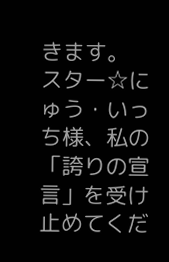きます。
スター☆にゅう・いっち様、私の「誇りの宣言」を受け止めてくだ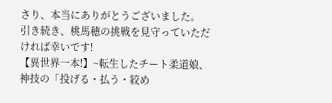さり、本当にありがとうございました。
引き続き、桃馬穂の挑戦を見守っていただければ幸いです!
【異世界一本!】~転生したチート柔道娘、神技の「投げる・払う・絞め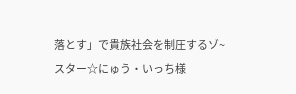落とす」で貴族社会を制圧するゾ~
スター☆にゅう・いっち様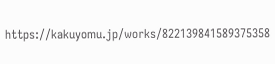https://kakuyomu.jp/works/822139841589375358